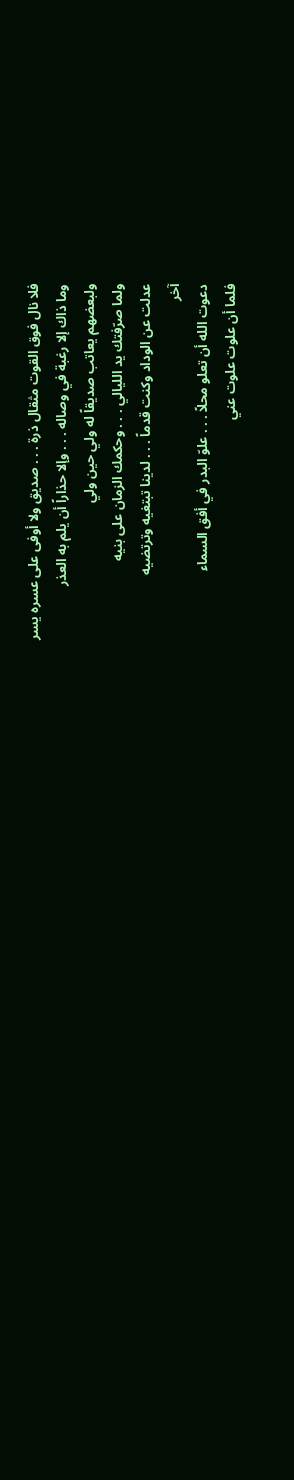فلا نال فوق القوت مثقال ذرة . . . صديق ولا أوفى على عسره يسر
وما ذاك إلا رغبة في وصاله . . . وإلا حذاراً أن يلم به العذر
ولبعضهم يعاتب صديقاً له ولي حين ولي
ولما صرّفتك يد الليالي . . . وحكمك الزمان على بنيه
عدلت عن الوداد وكنت قدماً . . . لدينا تبتغيه وترتضيه
آخر
دعوت الله أن تعلو محلاً . . . علوّ البدر في أفق السماء
فلما أن علوت علوت عني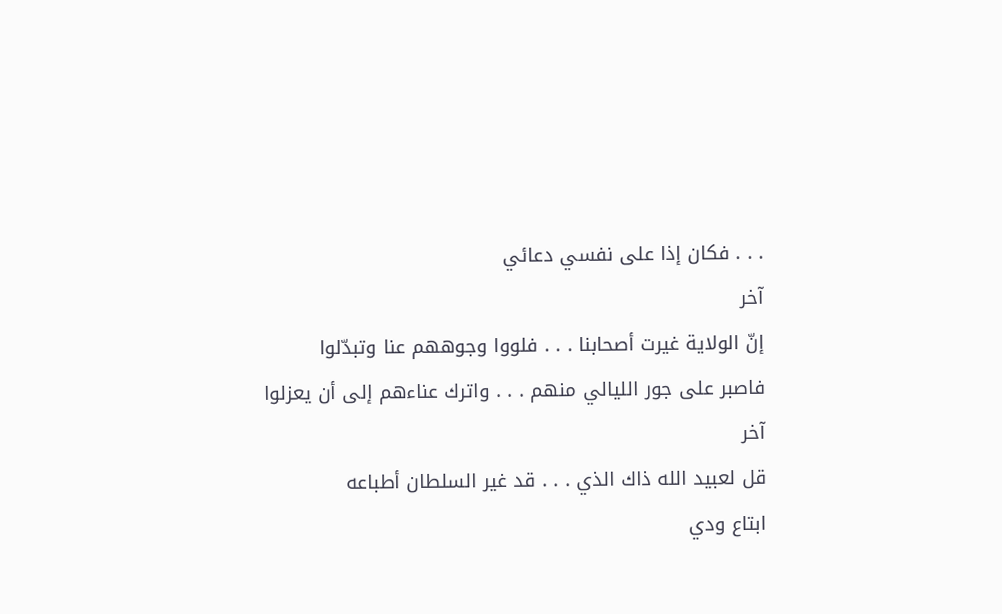. . . فكان إذا على نفسي دعائي
آخر
إنّ الولاية غيرت أصحابنا . . . فلووا وجوههم عنا وتبدّلوا
فاصبر على جور الليالي منهم . . . واترك عناءهم إلى أن يعزلوا
آخر
قل لعبيد الله ذاك الذي . . . قد غير السلطان أطباعه
ابتاع ودي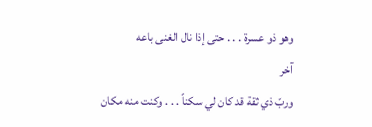وهو ذو عسرة . . . حتى إذا نال الغنى باعه
آخر
وربّ ذي ثقة قد كان لي سكناً . . . وكنت منه مكان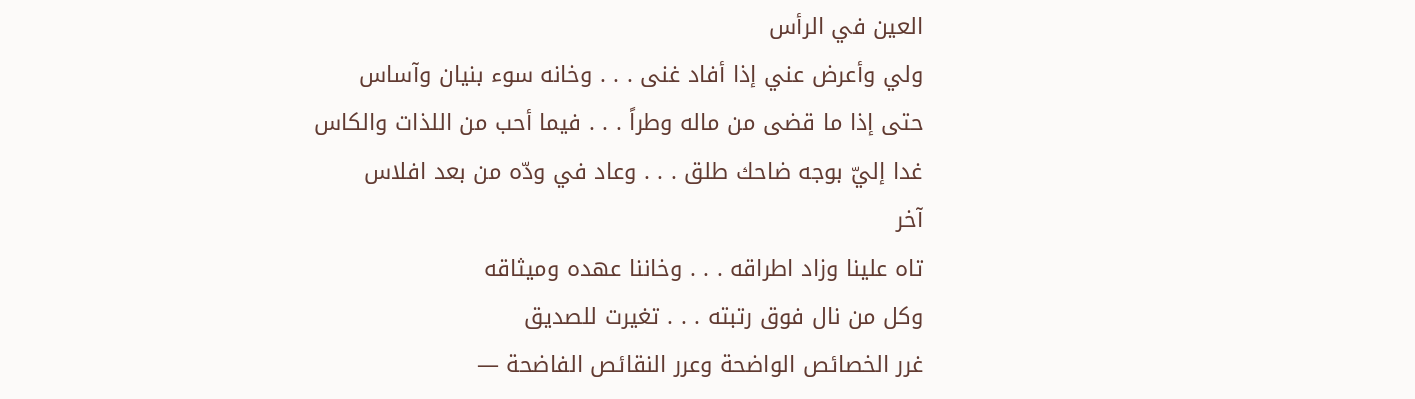العين في الرأس
ولي وأعرض عني إذا أفاد غنى . . . وخانه سوء بنيان وآساس
حتى إذا ما قضى من ماله وطراً . . . فيما أحب من اللذات والكاس
غدا إليّ بوجه ضاحك طلق . . . وعاد في ودّه من بعد افلاس
آخر
تاه علينا وزاد اطراقه . . . وخاننا عهده وميثاقه
وكل من نال فوق رتبته . . . تغيرت للصديق
غرر الخصائص الواضحة وعرر النقائص الفاضحة —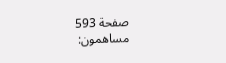صفحة 593
مساهمون: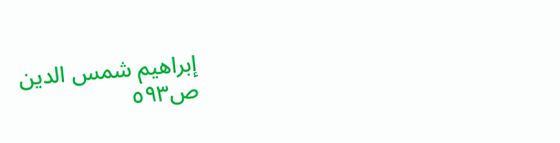إبراهيم شمس الدين
ص٥٩٣